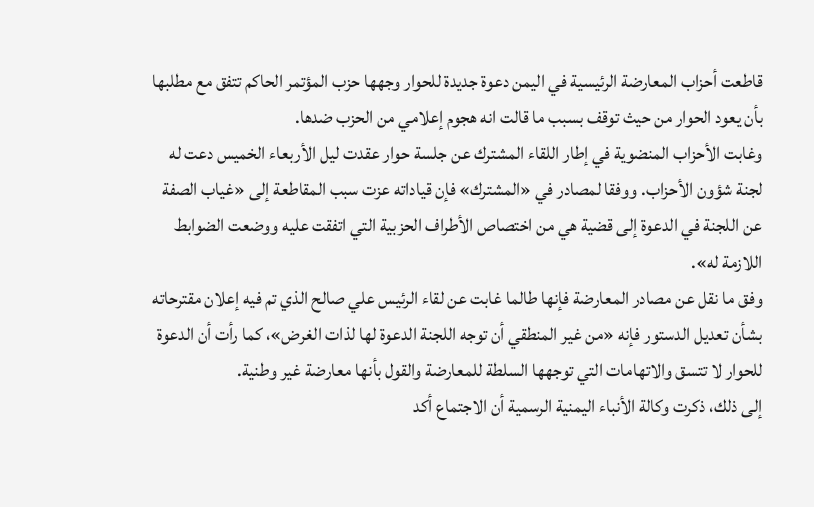قاطعت أحزاب المعارضة الرئيسية في اليمن دعوة جديدة للحوار وجهها حزب المؤتمر الحاكم تتفق مع مطلبها بأن يعود الحوار من حيث توقف بسبب ما قالت انه هجوم إعلامي من الحزب ضدها.
وغابت الأحزاب المنضوية في إطار اللقاء المشترك عن جلسة حوار عقدت ليل الأربعاء الخميس دعت له لجنة شؤون الأحزاب. ووفقا لمصادر في «المشترك» فإن قياداته عزت سبب المقاطعة إلى «غياب الصفة عن اللجنة في الدعوة إلى قضية هي من اختصاص الأطراف الحزبية التي اتفقت عليه ووضعت الضوابط اللازمة له».
وفق ما نقل عن مصادر المعارضة فإنها طالما غابت عن لقاء الرئيس علي صالح الذي تم فيه إعلان مقترحاته بشأن تعديل الدستور فإنه «من غير المنطقي أن توجه اللجنة الدعوة لها لذات الغرض»، كما رأت أن الدعوة للحوار لا تتسق والاتهامات التي توجهها السلطة للمعارضة والقول بأنها معارضة غير وطنية.
إلى ذلك، ذكرت وكالة الأنباء اليمنية الرسمية أن الاجتماع أكد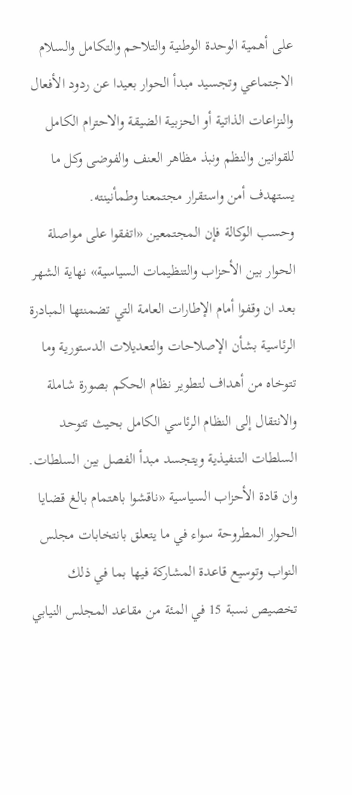على أهمية الوحدة الوطنية والتلاحم والتكامل والسلام الاجتماعي وتجسيد مبدأ الحوار بعيدا عن ردود الأفعال والنزاعات الذاتية أو الحزبية الضيقة والاحترام الكامل للقوانين والنظم ونبذ مظاهر العنف والفوضى وكل ما يستهدف أمن واستقرار مجتمعنا وطمأنينته.
وحسب الوكالة فإن المجتمعين «اتفقوا على مواصلة الحوار بين الأحزاب والتنظيمات السياسية» نهاية الشهر بعد ان وقفوا أمام الإطارات العامة التي تضمنتها المبادرة الرئاسية بشأن الإصلاحات والتعديلات الدستورية وما تتوخاه من أهداف لتطوير نظام الحكم بصورة شاملة والانتقال إلى النظام الرئاسي الكامل بحيث تتوحد السلطات التنفيذية ويتجسد مبدأ الفصل بين السلطات.
وان قادة الأحزاب السياسية «ناقشوا باهتمام بالغ قضايا الحوار المطروحة سواء في ما يتعلق بانتخابات مجلس النواب وتوسيع قاعدة المشاركة فيها بما في ذلك تخصيص نسبة 15 في المئة من مقاعد المجلس النيابي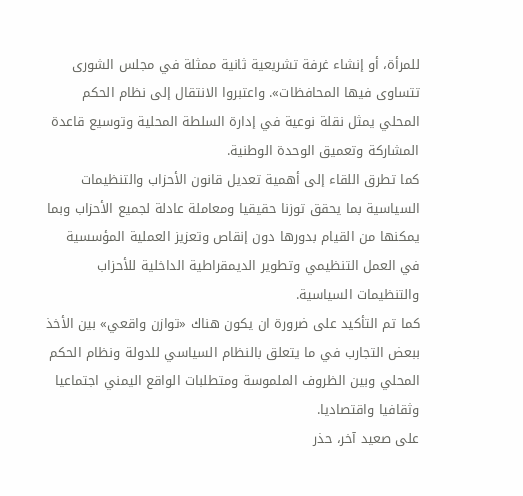للمرأة، أو إنشاء غرفة تشريعية ثانية ممثلة في مجلس الشورى تتساوى فيها المحافظات». واعتبروا الانتقال إلى نظام الحكم المحلي يمثل نقلة نوعية في إدارة السلطة المحلية وتوسيع قاعدة المشاركة وتعميق الوحدة الوطنية.
كما تطرق اللقاء إلى أهمية تعديل قانون الأحزاب والتنظيمات السياسية بما يحقق توزنا حقيقيا ومعاملة عادلة لجميع الأحزاب وبما يمكنها من القيام بدورها دون إنقاص وتعزيز العملية المؤسسية في العمل التنظيمي وتطوير الديمقراطية الداخلية للأحزاب والتنظيمات السياسية.
كما تم التأكيد على ضرورة ان يكون هناك «توازن واقعي» بين الأخذ ببعض التجارب في ما يتعلق بالنظام السياسي للدولة ونظام الحكم المحلي وبين الظروف الملموسة ومتطلبات الواقع اليمني اجتماعيا وثقافيا واقتصاديا.
على صعيد آخر، حذر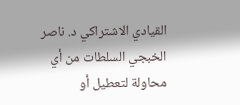القيادي الاشتراكي د. ناصر الخبجي السلطات من أي محاولة لتعطيل أو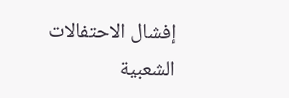إفشال الاحتفالات الشعبية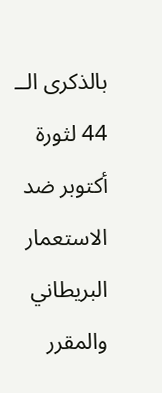بالذكرى الــ 44 لثورة أكتوبر ضد الاستعمار البريطاني والمقرر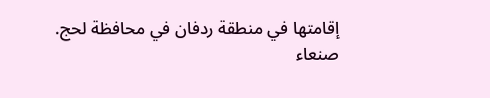إقامتها في منطقة ردفان في محافظة لحج.
صنعاء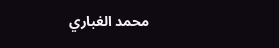محمد الغباري